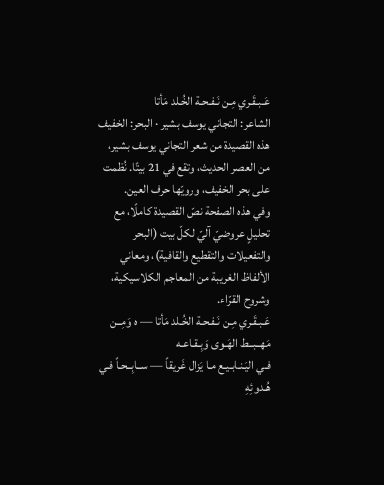عَـبـقَـري مِـن نَـفـحـة الخُـلد مَأتا
الشاعر: التجاني يوسف بشير · البحر: الخفيف
هذه القصيدة من شعر التجاني يوسف بشير، من العصر الحديث، وتقع في 21 بيتًا. نُظمت على بحر الخفيف، ورويّها حرف العين.
وفي هذه الصفحة نصّ القصيدة كاملًا، مع تحليلٍ عروضيّ آليّ لكلّ بيت (البحر والتفعيلات والتقطيع والقافية)، ومعاني الألفاظ الغريبة من المعاجم الكلاسيكية، وشروح القرّاء.
عَـبـقَـري مِـن نَـفـحـة الخُـلد مَأتا — ه وَمِــن مَهــبــط الهَـوى وَبِـقـاعـه
فـي اليَـنـابـيـع مـا يَزال غَريقاً — ســابِــحـاً فـي هُـدوئِهِ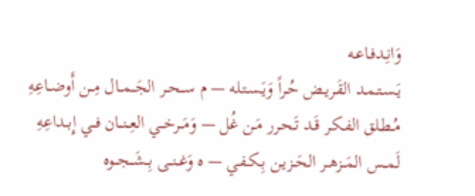وَانِـدفـاعـه
يَـسـتـمـد القَـريـض حُـراً وَيَـسـتـله — م ســحــر الجَــمــال مِــن أَوضــاعِهِ
مُـطـلق الفـكـر قَـد تَـحـرر مَـن غُل — وَمَــرخــي العِــنــان فــي إِبــداعِهِ
لَمــس المَــزهــر الحَــزيـن بِـكـفـي — ه وَغــنــى بِــشَــجــوه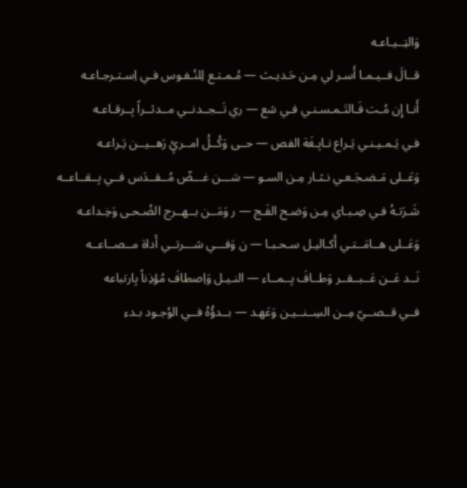وَالتِــيـاعـه
قــالَ فــيـمـا أَسـر لي مِـن حَـديـث — مُـمـتـع لِلنُـفـوس فـي اِسـتـرجـاعـه
أَنـا إِن مُـت فَـالتَـمـسـنـي فـي شع — ري تَــجــدنــي مــدثــراً بِــرقـاعـه
فـي يَـمـيـنـي يَـراع نـابِـغَة الفص — حــى وَكُــلُ امــرئٍ رَهــيــن يَـراعـه
وَعَــلى مَـضـجَـعـي نـثـار مِـن السـو — سَـــن غـــضّ مُــقــدَس فــي بِــقــاعــه
شَـرَتـهُ فـي صِـبـاي مِـن وَضـح الفَـج — ر وَمَــن بــهــرج الضُـحـى وَخِـداعـه
وَعَــلى هــامَــتـي أَكـاليـل سـحـبـا — ن وَفـــي شـــرتــي أَداة مــصــاعــه
نَــد عَــن عَــبــقــر وَطــافَ بِــمــاء — النـيـل وَاِصطافَ مُؤذِناً بِارتباعه
فــي قــصــيّ مِــن السِــنــيـن وَعَهـد — بــدؤُهُ فــي الوُجـود بـدء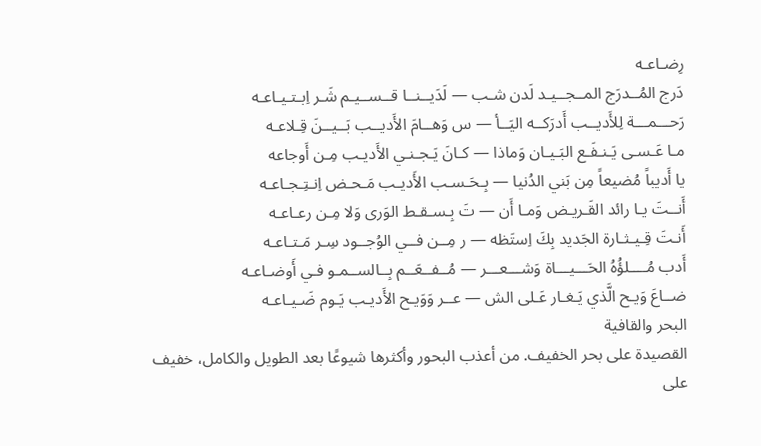رِضـاعـه
دَرج المُــدرَج المــجــيـد لَدن شـب — لَدَيــنــا قــســيـم شَـر اِبـتـيـاعـه
رَحـــمـــة لِلأَديــب أَدرَكــه اليَــأ — س وَهــامَ الأَديــب بَــيــنَ قِـلاعـه
مـا عَـسـى يَـنـفَـع البَـيـان وَماذا — كـانَ يَـجـنـي الأَديـب مِـن أَوجاعه
يا أَديباً مُضيعاً مِن بَني الدُنيا — بِـحَـسـب الأَديـب مَـحـض اِنـتِـجـاعـه
أَنــتَ يـا رائد القَـريـض وَمـا أَن — تَ بِـسـقـط الوَرى وَلا مِـن رعـاعـه
أَنـتَ قِـيـثـارة الجَديد بِكَ اِستَظه — ر مِــن فــي الوُجــود سِـر مَـتـاعـه
أَدب مُــــلؤُهُ الحَـــيـــاة وَشـــعـــر — مُــفــعَــم بِــالســمـو فـي أَوضـاعـه
ضــاعَ وَيـح الَّذي يَـغـار عَـلى الش — عــر وَوَيـح الأَديـب يَـوم ضَـيـاعـه
البحر والقافية
القصيدة على بحر الخفيف. من أعذب البحور وأكثرها شيوعًا بعد الطويل والكامل، خفيف على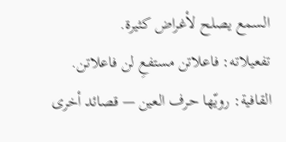السمع يصلح لأغراض كثيرة.
تفعيلاته: فاعلاتن مستفعِ لن فاعلاتن.
القافية: رويّها حرف العين — قصائد أخرى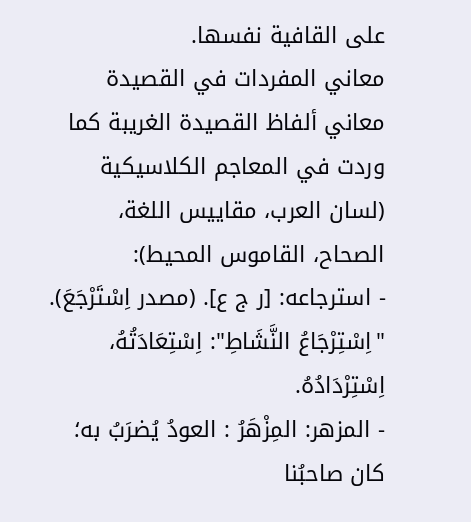على القافية نفسها.
معاني المفردات في القصيدة
معاني ألفاظ القصيدة الغريبة كما وردت في المعاجم الكلاسيكية (لسان العرب، مقاييس اللغة، الصحاح، القاموس المحيط):
- استرجاعه: [ر ج ع]. (مصدر اِسْتَرْجَعَ). "اِسْتِرْجَاعُ النَّشَاطِ": اِسْتِعَادَتُهُ، اِسْتِرْدَادُهُ.
- المزهر: المِزْهَرُ : العودُ يُضرَبُ به؛ كان صاحبُنا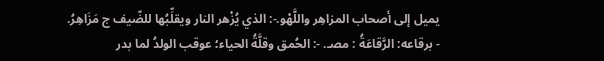يميل إلى أصحاب المزاهِر واللَّهْو.-: الذي يُزْهر النار ويقلِّبُها للضّيف ج مَزَاهِرُ.
- برقاعه: الرَّقاعَةُ : مصـ. -: الحُمق وقلَّةُ الحياء؛ عوقب الولدُ لما بدر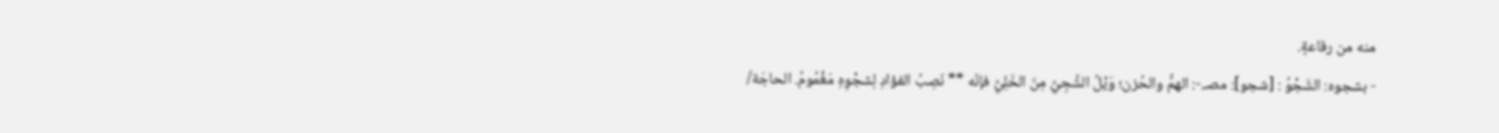منه من رقاعةٍ.
- بشجوه: الشَجْوُ : [شجو]: مصـ.-: الهمُّ والحُزن؛ وَيْلُ الشَّجِيِّ مِنَ الخَلِيِّ فإنّه ** نَصِبُ الفؤادِ لِشجْوِهِ مَغْمُومُ. الحاجَة/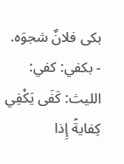بكى فلانٌ شجوَه.
- بكفي: كفي: الليث: كَفَى يَكْفِي كِفايةً إِذا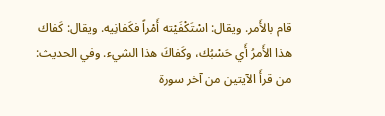قام بالأَمر. ويقال: اسْتَكْفَيْته أَمْراً فكَفانِيه. ويقال: كَفاك هذا الأَمرُ أَي حَسْبُك، وكَفاكَ هذا الشيء. وفي الحديث: من قرأَ الآيتين من آخر سورة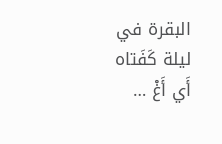البقرة في ليلة كَفَتاه أَي أَغْ …